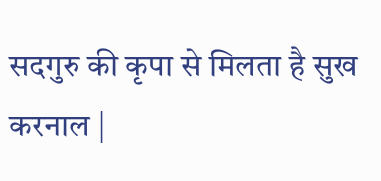सदगुरु की कृपा से मिलता है सुख
करनाल |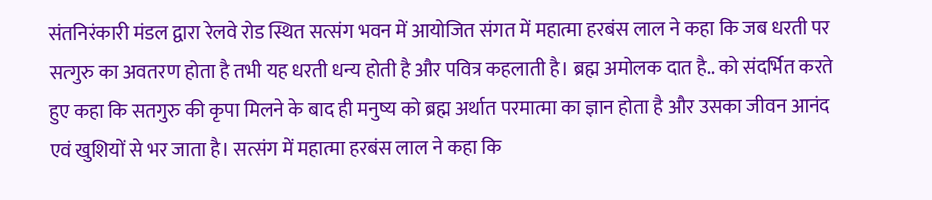संतनिरंकारी मंडल द्वारा रेलवे रोड स्थित सत्संग भवन में आयोजित संगत में महात्मा हरबंस लाल ने कहा कि जब धरती पर सत्गुरु का अवतरण होता है तभी यह धरती धन्य होती है और पवित्र कहलाती है। ब्रह्म अमोलक दात है.. को संदर्भित करते हुए कहा कि सतगुरु की कृपा मिलने के बाद ही मनुष्य को ब्रह्म अर्थात परमात्मा का ज्ञान होता है और उसका जीवन आनंद एवं खुशियों से भर जाता है। सत्संग में महात्मा हरबंस लाल ने कहा कि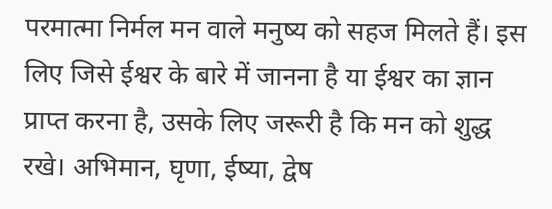परमात्मा निर्मल मन वाले मनुष्य को सहज मिलते हैं। इस लिए जिसे ईश्वर के बारे में जानना है या ईश्वर का ज्ञान प्राप्त करना है, उसके लिए जरूरी है कि मन को शुद्ध रखे। अभिमान, घृणा, ईष्या, द्वेष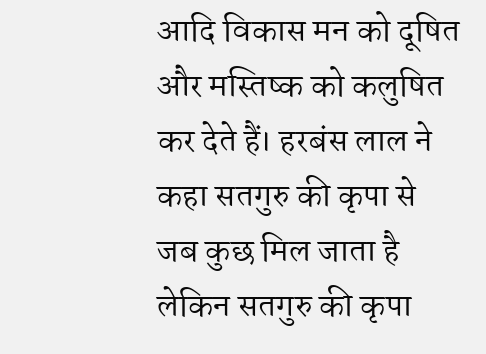आदि विकास मन को दूषित और मस्तिष्क को कलुषित कर देते हैं। हरबंस लाल ने कहा सतगुरु की कृपा से जब कुछ मिल जाता है लेकिन सतगुरु की कृपा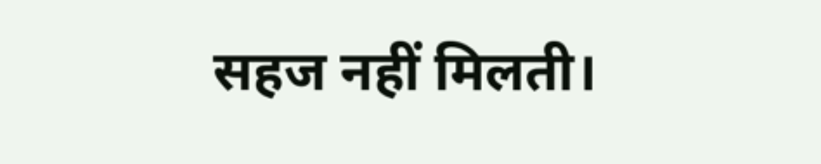सहज नहीं मिलती।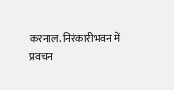करनाल. निरंकारीभवन में प्रवचन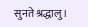सुनते श्रद्धालु।